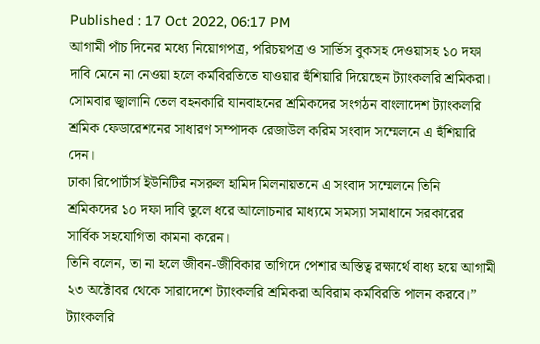Published : 17 Oct 2022, 06:17 PM
আগামী পাঁচ দিনের মধ্যে নিয়োগপত্র, পরিচয়পত্র ও সার্ভিস বুকসহ দেওয়াসহ ১০ দফা দাবি মেনে না নেওয়া হলে কর্মবিরতিতে যাওয়ার হুঁশিয়ারি দিয়েছেন ট্যাংকলরি শ্রমিকরা।
সোমবার জ্বালানি তেল বহনকারি যানবাহনের শ্রমিকদের সংগঠন বাংলাদেশ ট্যাংকলরি শ্রমিক ফেডারেশনের সাধারণ সম্পাদক রেজাউল করিম সংবাদ সম্মেলনে এ হুঁশিয়ারি দেন।
ঢাকা রিপোর্টার্স ইউনিটির নসরুল হামিদ মিলনায়তনে এ সংবাদ সম্মেলনে তিনি
শ্রমিকদের ১০ দফা দাবি তুলে ধরে আলোচনার মাধ্যমে সমস্যা সমাধানে সরকারের সার্বিক সহযোগিতা কামনা করেন।
তিনি বলেন, তা না হলে জীবন-জীবিকার তাগিদে পেশার অস্তিত্ব রক্ষার্থে বাধ্য হয়ে আগামী ২৩ অক্টোবর থেকে সারাদেশে ট্যাংকলরি শ্রমিকরা অবিরাম কর্মবিরতি পালন করবে।”
ট্যাংকলরি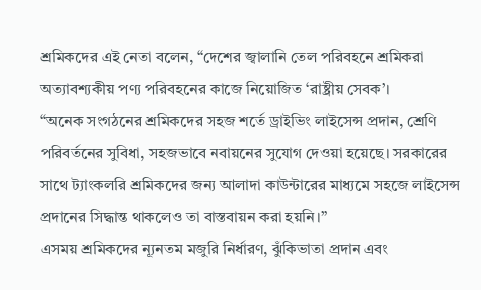শ্রমিকদের এই নেতা বলেন, “দেশের জ্বালানি তেল পরিবহনে শ্রমিকরা অত্যাবশ্যকীয় পণ্য পরিবহনের কাজে নিয়োজিত ‘রাষ্ট্রীয় সেবক’।
“অনেক সংগঠনের শ্রমিকদের সহজ শর্তে ড্রাইভিং লাইসেন্স প্রদান, শ্রেণি পরিবর্তনের সুবিধা, সহজভাবে নবায়নের সুযোগ দেওয়া হয়েছে। সরকারের সাথে ট্যাংকলরি শ্রমিকদের জন্য আলাদা কাউন্টারের মাধ্যমে সহজে লাইসেন্স প্রদানের সিদ্ধান্ত থাকলেও তা বাস্তবায়ন করা হয়নি।”
এসময় শ্রমিকদের ন্যূনতম মজুরি নির্ধারণ, ঝুঁকিভাতা প্রদান এবং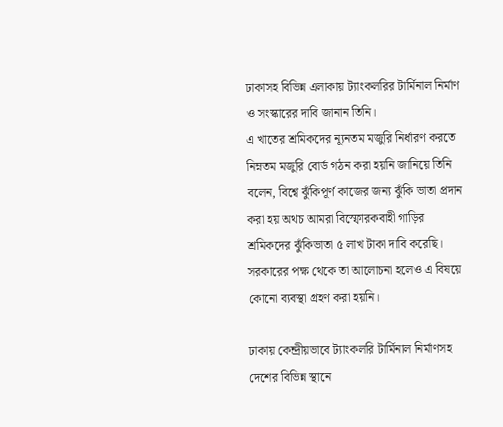ঢাকাসহ বিভিন্ন এলাকায় ট্যাংকলরির টার্মিনাল নির্মাণ ও সংস্কারের দাবি জানান তিনি।
এ খাতের শ্রমিকদের ন্যূনতম মজুরি নির্ধারণ করতে নিম্নতম মজুরি বোর্ড গঠন করা হয়নি জানিয়ে তিনি বলেন, বিশ্বে ঝুঁকিপূর্ণ কাজের জন্য ঝুঁকি ভাতা প্রদান করা হয় অথচ আমরা বিস্ফোরকবাহী গাড়ির শ্রমিকদের ঝুঁকিভাতা ৫ লাখ টাকা দাবি করেছি। সরকারের পক্ষ থেকে তা আলোচনা হলেও এ বিষয়ে কোনো ব্যবস্থা গ্রহণ করা হয়নি।

ঢাকায় কেন্দ্রীয়ভাবে ট্যাংকলরি টার্মিনাল নির্মাণসহ দেশের বিভিন্ন স্থানে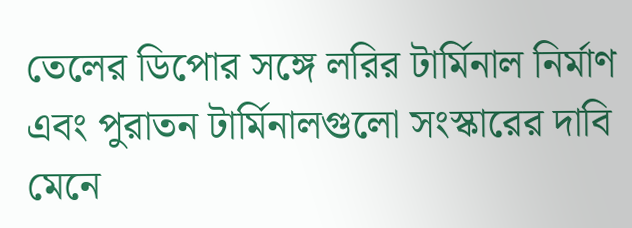তেলের ডিপোর সঙ্গে লরির টার্মিনাল নির্মাণ এবং পুরাতন টার্মিনালগুলো সংস্কারের দাবি মেনে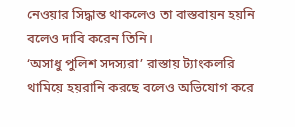নেওয়ার সিদ্ধান্ত থাকলেও তা বাস্তবায়ন হয়নি বলেও দাবি করেন তিনি।
‘অসাধু পুলিশ সদস্যরা’ রাস্তায় ট্যাংকলরি থামিয়ে হয়রানি করছে বলেও অভিযোগ করে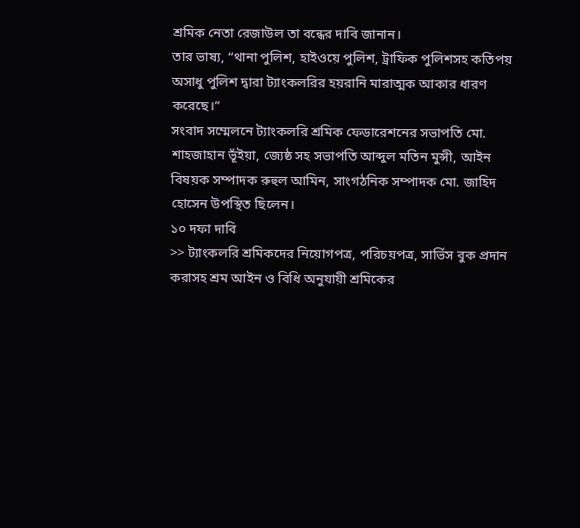শ্রমিক নেতা রেজাউল তা বন্ধের দাবি জানান।
তার ভাষ্য, “থানা পুলিশ, হাইওয়ে পুলিশ, ট্রাফিক পুলিশসহ কতিপয় অসাধু পুলিশ দ্বারা ট্যাংকলরির হয়রানি মারাত্মক আকার ধারণ করেছে।”
সংবাদ সম্মেলনে ট্যাংকলরি শ্রমিক ফেডারেশনের সভাপতি মো. শাহজাহান ভূঁইয়া, জ্যেষ্ঠ সহ সভাপতি আব্দুল মতিন মুন্সী, আইন বিষয়ক সম্পাদক রুহুল আমিন, সাংগঠনিক সম্পাদক মো. জাহিদ হোসেন উপস্থিত ছিলেন।
১০ দফা দাবি
>> ট্যাংকলরি শ্রমিকদের নিয়োগপত্র, পরিচয়পত্র, সার্ভিস বুক প্রদান করাসহ শ্রম আইন ও বিধি অনুযায়ী শ্রমিকের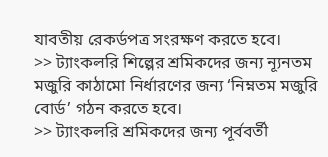যাবতীয় রেকর্ডপত্র সংরক্ষণ করতে হবে।
>> ট্যাংকলরি শিল্পের শ্রমিকদের জন্য ন্যূনতম মজুরি কাঠামো নির্ধারণের জন্য ‘নিম্নতম মজুরি বোর্ড’ গঠন করতে হবে।
>> ট্যাংকলরি শ্রমিকদের জন্য পূর্ববর্তী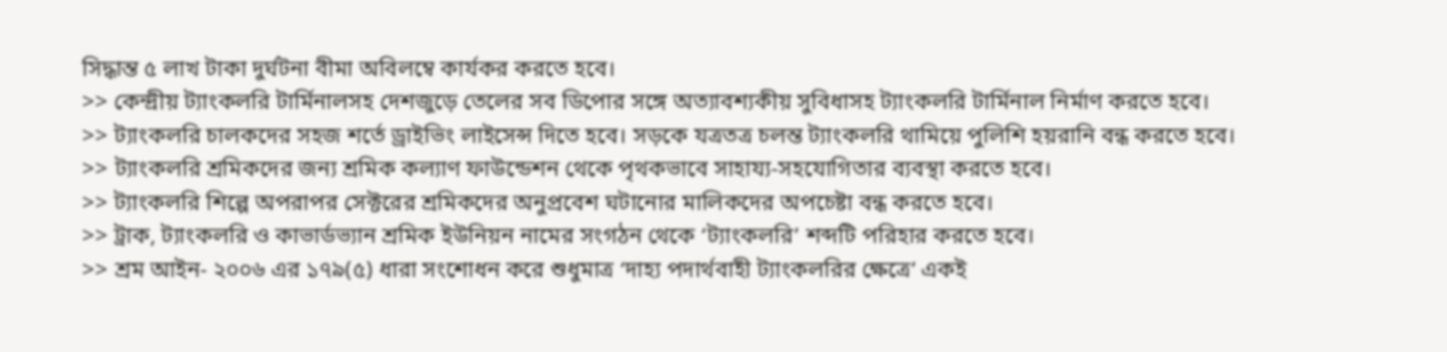সিদ্ধান্ত ৫ লাখ টাকা দুর্ঘটনা বীমা অবিলম্বে কার্যকর করতে হবে।
>> কেন্দ্রীয় ট্যাংকলরি টার্মিনালসহ দেশজুড়ে তেলের সব ডিপোর সঙ্গে অত্যাবশ্যকীয় সুবিধাসহ ট্যাংকলরি টার্মিনাল নির্মাণ করতে হবে।
>> ট্যাংকলরি চালকদের সহজ শর্তে ড্রাইভিং লাইসেন্স দিতে হবে। সড়কে যত্রতত্র চলন্ত ট্যাংকলরি থামিয়ে পুলিশি হয়রানি বন্ধ করতে হবে।
>> ট্যাংকলরি শ্রমিকদের জন্য শ্রমিক কল্যাণ ফাউন্ডেশন থেকে পৃথকভাবে সাহায্য-সহযোগিতার ব্যবস্থা করতে হবে।
>> ট্যাংকলরি শিল্পে অপরাপর সেক্টরের শ্রমিকদের অনুপ্রবেশ ঘটানোর মালিকদের অপচেষ্টা বন্ধ করতে হবে।
>> ট্রাক, ট্যাংকলরি ও কাভার্ডভ্যান শ্রমিক ইউনিয়ন নামের সংগঠন থেকে ‘ট্যাংকলরি’ শব্দটি পরিহার করতে হবে।
>> শ্রম আইন- ২০০৬ এর ১৭৯(৫) ধারা সংশোধন করে শুধুমাত্র ‘দাহ্য পদার্থবাহী ট্যাংকলরির ক্ষেত্রে’ একই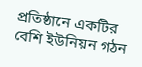প্রতিষ্ঠানে একটির বেশি ইউনিয়ন গঠন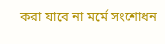করা যাবে না মর্মে সংশোধন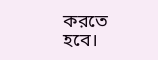করতে হবে।